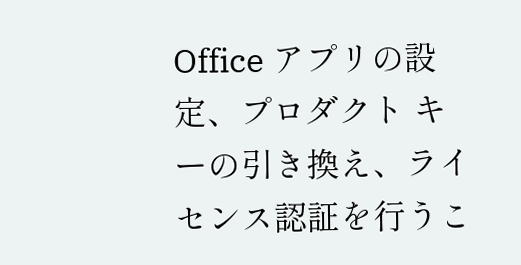Office アプリの設定、プロダクト キーの引き換え、ライセンス認証を行うこ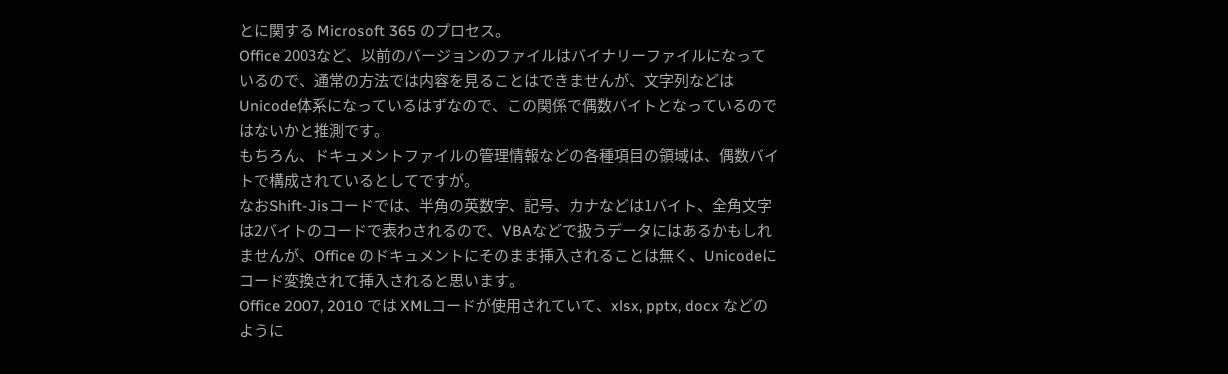とに関する Microsoft 365 のプロセス。
Office 2003など、以前のバージョンのファイルはバイナリーファイルになっているので、通常の方法では内容を見ることはできませんが、文字列などはUnicode体系になっているはずなので、この関係で偶数バイトとなっているのではないかと推測です。
もちろん、ドキュメントファイルの管理情報などの各種項目の領域は、偶数バイトで構成されているとしてですが。
なおShift-Jisコードでは、半角の英数字、記号、カナなどは1バイト、全角文字は2バイトのコードで表わされるので、VBAなどで扱うデータにはあるかもしれませんが、Office のドキュメントにそのまま挿入されることは無く、Unicodeにコード変換されて挿入されると思います。
Office 2007, 2010 では XMLコードが使用されていて、xlsx, pptx, docx などのように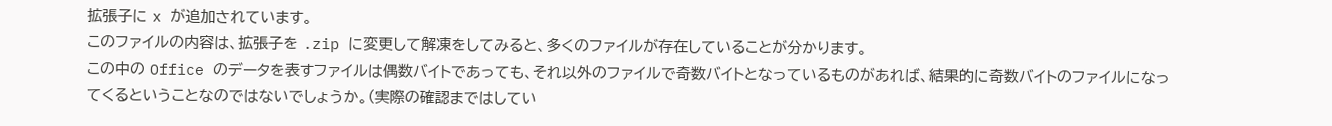拡張子に x が追加されています。
このファイルの内容は、拡張子を .zip に変更して解凍をしてみると、多くのファイルが存在していることが分かります。
この中の Office のデータを表すファイルは偶数バイトであっても、それ以外のファイルで奇数バイトとなっているものがあれば、結果的に奇数バイトのファイルになってくるということなのではないでしょうか。(実際の確認まではしてい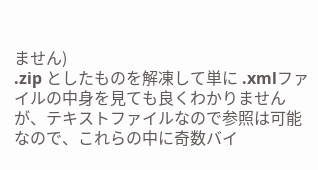ません)
.zip としたものを解凍して単に .xmlファイルの中身を見ても良くわかりませんが、テキストファイルなので参照は可能なので、これらの中に奇数バイ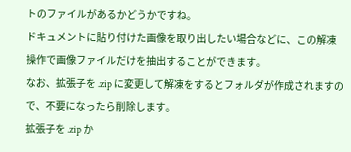トのファイルがあるかどうかですね。
ドキュメントに貼り付けた画像を取り出したい場合などに、この解凍操作で画像ファイルだけを抽出することができます。
なお、拡張子を .zip に変更して解凍をするとフォルダが作成されますので、不要になったら削除します。
拡張子を .zip か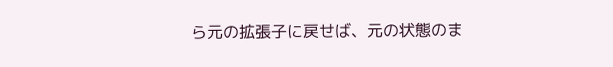ら元の拡張子に戻せば、元の状態のま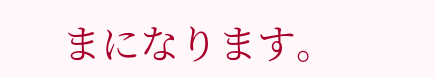まになります。